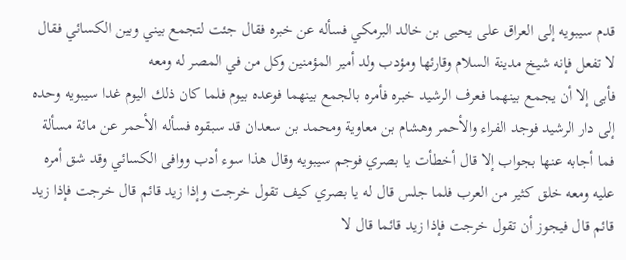قدم سيبويه إلى العراق على يحيى بن خالد البرمكي فسأله عن خبره فقال جئت لتجمع بيني وبين الكسائي فقال لا تفعل فإنه شيخ مدينة السلام وقارئها ومؤدب ولد أمير المؤمنين وكل من في المصر له ومعه
فأبى إلا أن يجمع بينهما فعرف الرشيد خبره فأمره بالجمع بينهما فوعده بيوم فلما كان ذلك اليوم غدا سيبويه وحده إلى دار الرشيد فوجد الفراء والأحمر وهشام بن معاوية ومحمد بن سعدان قد سبقوه فسأله الأحمر عن مائة مسألة فما أجابه عنها بجواب إلا قال أخطأت يا بصري فوجم سيبويه وقال هذا سوء أدب ووافى الكسائي وقد شق أمره عليه ومعه خلق كثير من العرب فلما جلس قال له يا بصري كيف تقول خرجت وإذا زيد قائم قال خرجت فإذا زيد قائم قال فيجوز أن تقول خرجت فإذا زيد قائما قال لا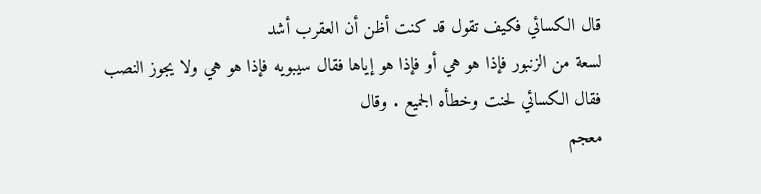قال الكسائي فكيف تقول قد كنت أظن أن العقرب أشد
لسعة من الزنبور فإذا هو هي أو فإذا هو إياها فقال سيبويه فإذا هو هي ولا يجوز النصب
فقال الكسائي لحنت وخطأه الجميع . وقال
معجم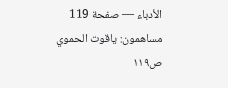الأدباء — صفحة 119
مساهمون: ياقوت الحموي
ص١١٩